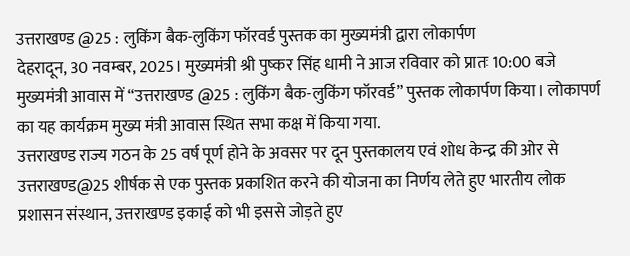उत्तराखण्ड @25 : लुकिंग बैक-लुकिंग फॉरवर्ड पुस्तक का मुख्यमंत्री द्वारा लोकार्पण
देहरादून, 30 नवम्बर, 2025। मुख्यमंत्री श्री पुष्कर सिंह धामी ने आज रविवार को प्रातः 10:00 बजे मुख्यमंत्री आवास में “उत्तराखण्ड @25 : लुकिंग बैक-लुकिंग फॉरवर्ड” पुस्तक लोकार्पण किया। लोकापर्ण का यह कार्यक्रम मुख्य मंत्री आवास स्थित सभा कक्ष में किया गया.
उत्तराखण्ड राज्य गठन के 25 वर्ष पूर्ण होने के अवसर पर दून पुस्तकालय एवं शोध केन्द्र की ओर से उत्तराखण्ड@25 शीर्षक से एक पुस्तक प्रकाशित करने की योजना का निर्णय लेते हुए भारतीय लोक प्रशासन संस्थान, उत्तराखण्ड इकाई को भी इससे जोड़ते हुए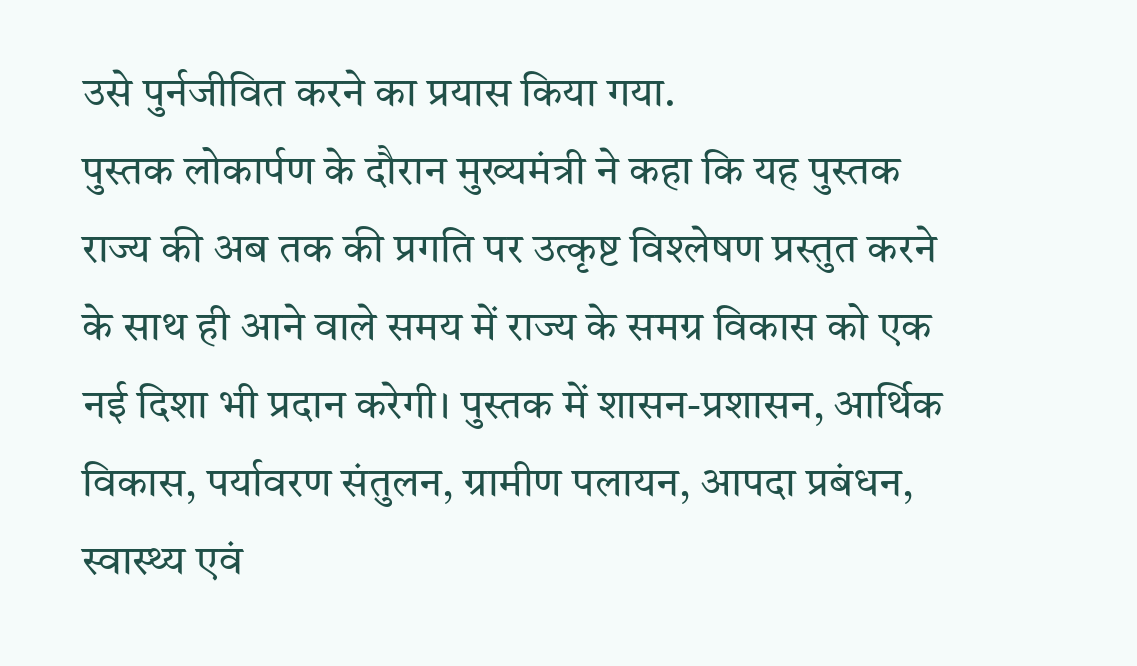उसे पुर्नजीवित करने का प्रयास किया गया.
पुस्तक लोकार्पण के दौरान मुख्यमंत्री ने कहा कि यह पुस्तक राज्य की अब तक की प्रगति पर उत्कृष्ट विश्लेषण प्रस्तुत करने के साथ ही आने वाले समय में राज्य के समग्र विकास को एक नई दिशा भी प्रदान करेगी। पुस्तक में शासन-प्रशासन, आर्थिक विकास, पर्यावरण संतुलन, ग्रामीण पलायन, आपदा प्रबंधन, स्वास्थ्य एवं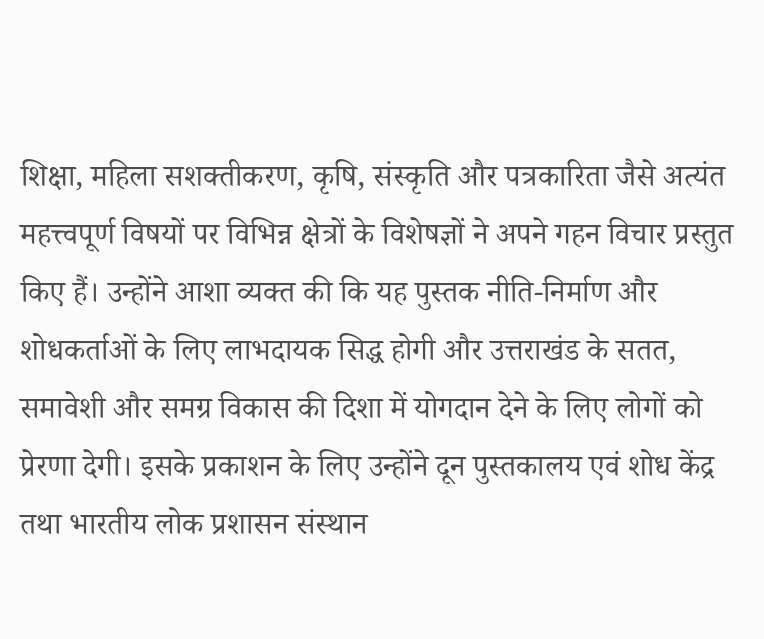शिक्षा, महिला सशक्तीकरण, कृषि, संस्कृति और पत्रकारिता जैसे अत्यंत महत्त्वपूर्ण विषयों पर विभिन्न क्षेत्रों के विशेषज्ञों ने अपने गहन विचार प्रस्तुत किए हैं। उन्होंने आशा व्यक्त की कि यह पुस्तक नीति-निर्माण और शोधकर्ताओं के लिए लाभदायक सिद्ध होगी और उत्तराखंड के सतत, समावेशी और समग्र विकास की दिशा में योगदान देने के लिए लोगों को प्रेरणा देगी। इसके प्रकाशन के लिए उन्होंने दून पुस्तकालय एवं शोध केंद्र तथा भारतीय लोक प्रशासन संस्थान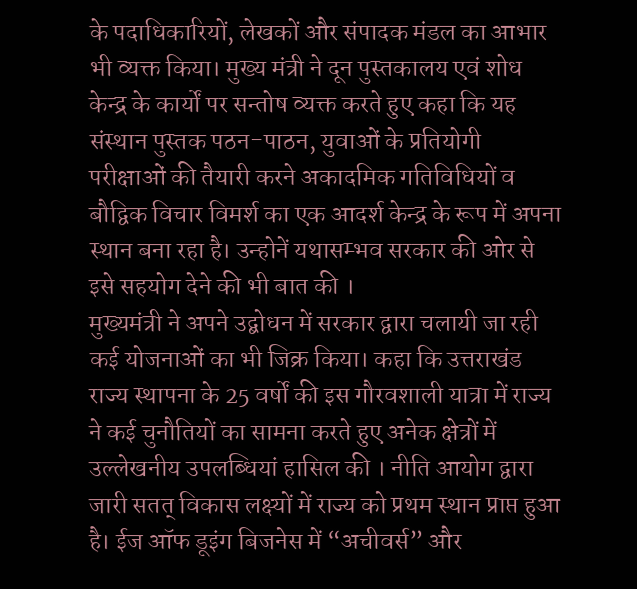के पदाधिकारियों, लेखकों और संपादक मंडल का आभार भी व्यक्त किया। मुख्य मंत्री ने दून पुस्तकालय एवं शोध केन्द्र के कार्यों पर सन्तोष व्यक्त करते हुए कहा कि यह संस्थान पुस्तक पठन-पाठन, युवाओं के प्रतियोगी परीक्षाओं की तैयारी करने अकादमिक गतिविधियों व बौद्विक विचार विमर्श का एक आदर्श केन्द्र के रूप में अपना स्थान बना रहा है। उन्होनें यथासम्भव सरकार की ओर से इसे सहयोग देने की भी बात की ।
मुख्यमंत्री ने अपने उद्बोधन में सरकार द्वारा चलायी जा रही कई योजनाओं का भी जिक्र किया। कहा कि उत्तराखंड राज्य स्थापना के 25 वर्षों की इस गौरवशाली यात्रा में राज्य ने कई चुनौतियों का सामना करते हुए अनेक क्षेत्रों में उल्लेखनीय उपलब्धियां हासिल की । नीति आयोग द्वारा जारी सतत् विकास लक्ष्यों में राज्य को प्रथम स्थान प्राप्त हुआ है। ईज ऑफ डूइंग बिजनेस में “अचीवर्स” और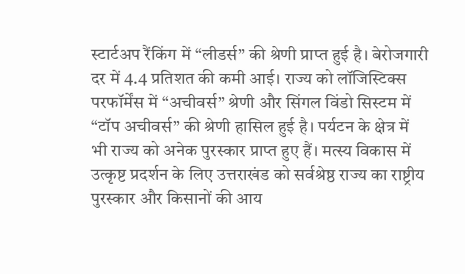स्टार्टअप रैंकिंग में “लीडर्स” की श्रेणी प्राप्त हुई है। बेरोजगारी दर में 4.4 प्रतिशत की कमी आई। राज्य को लॉजिस्टिक्स परफॉर्मेंस में “अचीवर्स” श्रेणी और सिंगल विंडो सिस्टम में “टॉप अचीवर्स” की श्रेणी हासिल हुई है। पर्यटन के क्षेत्र में भी राज्य को अनेक पुरस्कार प्राप्त हुए हैं। मत्स्य विकास में उत्कृष्ट प्रदर्शन के लिए उत्तराखंड को सर्वश्रेष्ठ राज्य का राष्ट्रीय पुरस्कार और किसानों की आय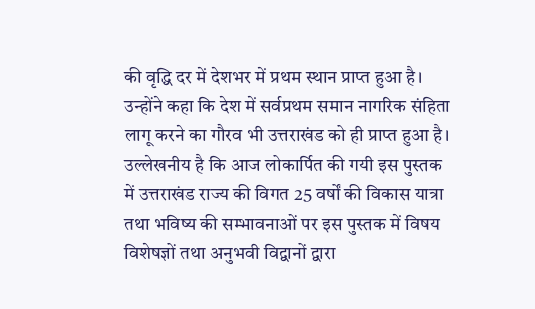की वृद्धि दर में देशभर में प्रथम स्थान प्राप्त हुआ है। उन्होंने कहा कि देश में सर्वप्रथम समान नागरिक संहिता लागू करने का गौरव भी उत्तराखंड को ही प्राप्त हुआ है।
उल्लेखनीय है कि आज लोकार्पित की गयी इस पुस्तक में उत्तराखंड राज्य की विगत 25 वर्षों की विकास यात्रा तथा भविष्य की सम्भावनाओं पर इस पुस्तक में विषय विशेषज्ञों तथा अनुभवी विद्वानों द्वारा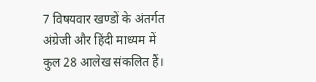7 विषयवार खण्डों के अंतर्गत अंग्रेजी और हिंदी माध्यम में कुल 28 आलेख संकलित हैं।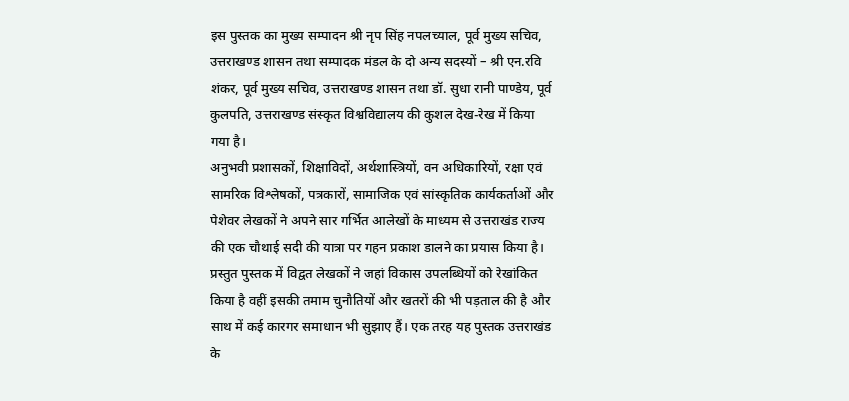इस पुस्तक का मुख्य सम्पादन श्री नृप सिंह नपलच्याल, पूर्व मुख्य सचिव, उत्तराखण्ड शासन तथा सम्पादक मंडल के दो अन्य सदस्यों – श्री एन.रवि शंकर, पूर्व मुख्य सचिव, उत्तराखण्ड शासन तथा डॉ. सुधा रानी पाण्डेय, पूर्व कुलपति, उत्तराखण्ड संस्कृत विश्वविद्यालय की कुशल देख-रेख में किया गया है।
अनुभवी प्रशासकों, शिक्षाविदों, अर्थशास्त्रियों, वन अधिकारियों, रक्षा एवं सामरिक विश्लेषकों, पत्रकारों, सामाजिक एवं सांस्कृतिक कार्यकर्ताओं और पेशेवर लेखकों ने अपने सार गर्भित आलेखों के माध्यम से उत्तराखंड राज्य की एक चौथाई सदी की यात्रा पर गहन प्रकाश डालने का प्रयास किया है। प्रस्तुत पुस्तक में विद्वत लेखकों ने जहां विकास उपलब्धियों को रेखांकित किया है वहीं इसकी तमाम चुनौतियों और खतरों की भी पड़ताल की है और साथ में कई कारगर समाधान भी सुझाए हैं। एक तरह यह पुस्तक उत्तराखंड के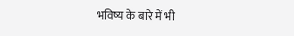भविष्य के बारे में भी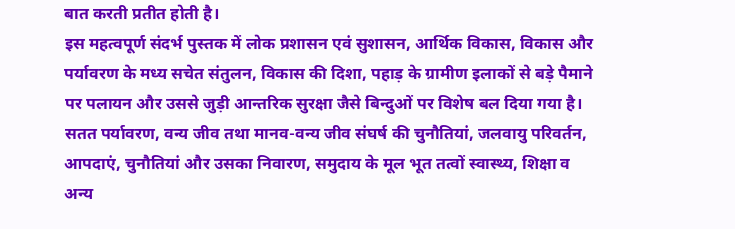बात करती प्रतीत होती है।
इस महत्वपूर्ण संदर्भ पुस्तक में लोक प्रशासन एवं सुशासन, आर्थिक विकास, विकास और पर्यावरण के मध्य सचेत संतुलन, विकास की दिशा, पहाड़ के ग्रामीण इलाकों से बड़े पैमाने पर पलायन और उससे जुड़ी आन्तरिक सुरक्षा जैसे बिन्दुओं पर विशेष बल दिया गया है। सतत पर्यावरण, वन्य जीव तथा मानव-वन्य जीव संघर्ष की चुनौतियां, जलवायु परिवर्तन, आपदाएं, चुनौतियां और उसका निवारण, समुदाय के मूल भूत तत्वों स्वास्थ्य, शिक्षा व अन्य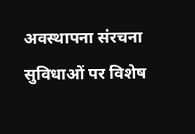अवस्थापना संरचना सुविधाओं पर विशेष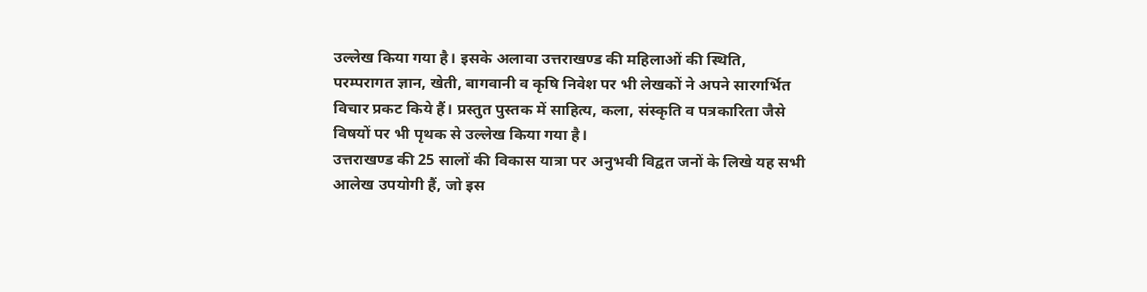उल्लेख किया गया है। इसके अलावा उत्तराखण्ड की महिलाओं की स्थिति, परम्परागत ज्ञान, खेती, बागवानी व कृषि निवेश पर भी लेखकों ने अपने सारगर्भित विचार प्रकट किये हैं। प्रस्तुत पुस्तक में साहित्य, कला, संस्कृति व पत्रकारिता जैसे विषयों पर भी पृथक से उल्लेख किया गया है।
उत्तराखण्ड की 25 सालों की विकास यात्रा पर अनुभवी विद्वत जनों के लिखे यह सभी आलेख उपयोगी हैं, जो इस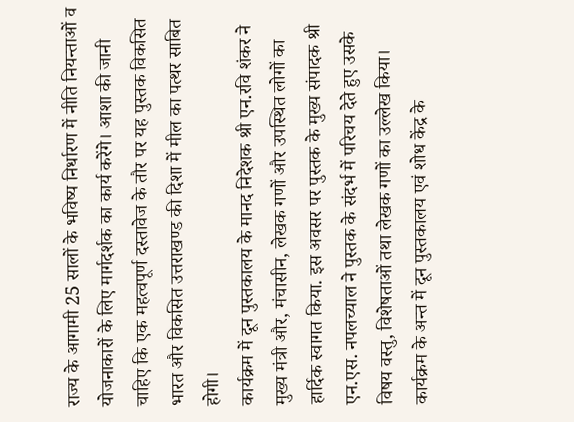राज्य के आगामी 25 सालों के भविष्य निर्धारण में नीति नियन्ताओं व योजनाकारों के लिए मार्गदर्शक का कार्य करेंगे। आशा की जानी चाहिए कि एक महत्वपूर्ण दस्तावेज के तौर पर यह पुस्तक विकसित भारत और विकसित उत्तराखण्ड की दिशा में मील का पत्थर साबित होगी।
कार्यक्रम में दून पुस्तकालय के मानद निदेशक श्री एन.रवि शंकर ने मुख्य मंत्री और, मंचासीन, लेखक गणों और उपस्थित लोगों का हार्दिक स्वागत किया. इस अवसर पर पुस्तक के मुख्य संपादक श्री एन.एस. नपलच्याल ने पुस्तक के संदर्भ में परिचय देते हुए उसके विषय वस्तु, विशेषताओं तथा लेखक गणों का उल्लेख किया। कार्यक्रम के अन्त में दून पुस्तकालय एवं शोध केंद्र के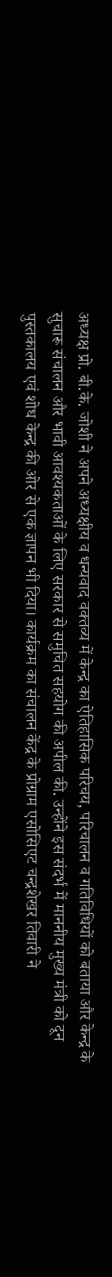अध्यक्ष प्रो. बी.के. जोशी ने अपने अध्यक्षीय व धन्यवाद वक्तव्य में केन्द्र का ऐतिहासिक परिचय, परिचालन व गतिविधियों को बताया और केन्द्र के सुचारू संचालन और भावी आवश्यकताओं के लिए सरकार से समुचित सहयोग की अपील की. उन्होंने इस संदर्भ में माननीय मुख्य मंत्री को दून पुस्तकालय एवं शोध केन्द्र की ओर से एक ज्ञापन भी दिया। कार्यक्रम का संचालन केंद्र के प्रोग्राम एसोसिएट चन्द्रशेखर तिवारी ने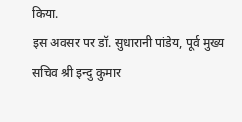किया.
इस अवसर पर डॉ. सुधारानी पांडेय, पूर्व मुख्य सचिव श्री इन्दु कुमार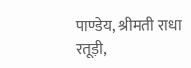पाण्डेय, श्रीमती राधा रतूड़ी,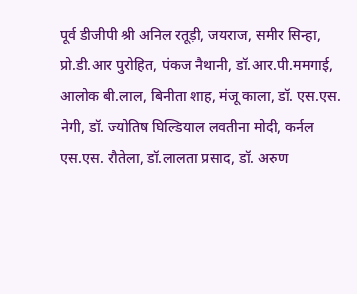पूर्व डीजीपी श्री अनिल रतूड़ी, जयराज, समीर सिन्हा, प्रो.डी.आर पुरोहित, पंकज नैथानी, डॉ.आर.पी.ममगाई, आलोक बी.लाल, बिनीता शाह, मंजू काला, डॉ. एस.एस. नेगी, डॉ. ज्योतिष घिल्डियाल लवतीना मोदी, कर्नल एस.एस. रौतेला, डॉ.लालता प्रसाद, डॉ. अरुण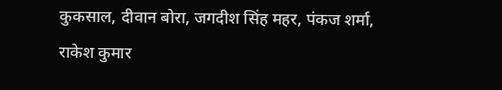कुकसाल, दीवान बोरा, जगदीश सिंह महर, पंकज शर्मा, राकेश कुमार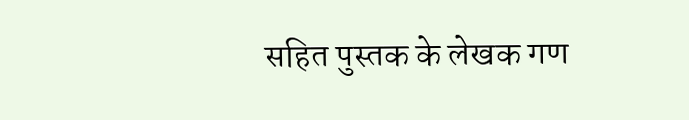सहित पुस्तक के लेखक गण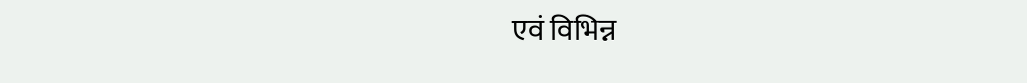एवं विभिन्न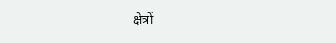क्षेत्रों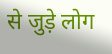से जुड़े लोग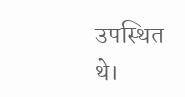उपस्थित थे।